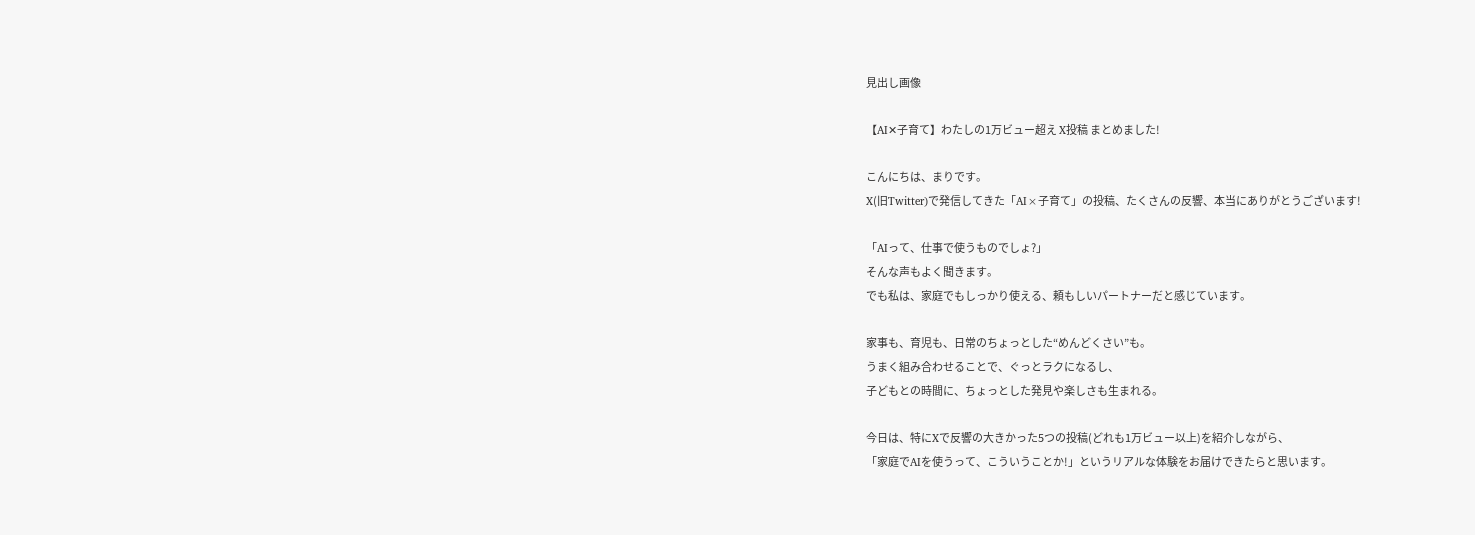見出し画像

【AI✕子育て】わたしの1万ビュー超え X投稿 まとめました!

こんにちは、まりです。
X(旧Twitter)で発信してきた「AI×子育て」の投稿、たくさんの反響、本当にありがとうございます!

「AIって、仕事で使うものでしょ?」
そんな声もよく聞きます。
でも私は、家庭でもしっかり使える、頼もしいパートナーだと感じています。

家事も、育児も、日常のちょっとした“めんどくさい”も。
うまく組み合わせることで、ぐっとラクになるし、
子どもとの時間に、ちょっとした発見や楽しさも生まれる。

今日は、特にXで反響の大きかった5つの投稿(どれも1万ビュー以上)を紹介しながら、
「家庭でAIを使うって、こういうことか!」というリアルな体験をお届けできたらと思います。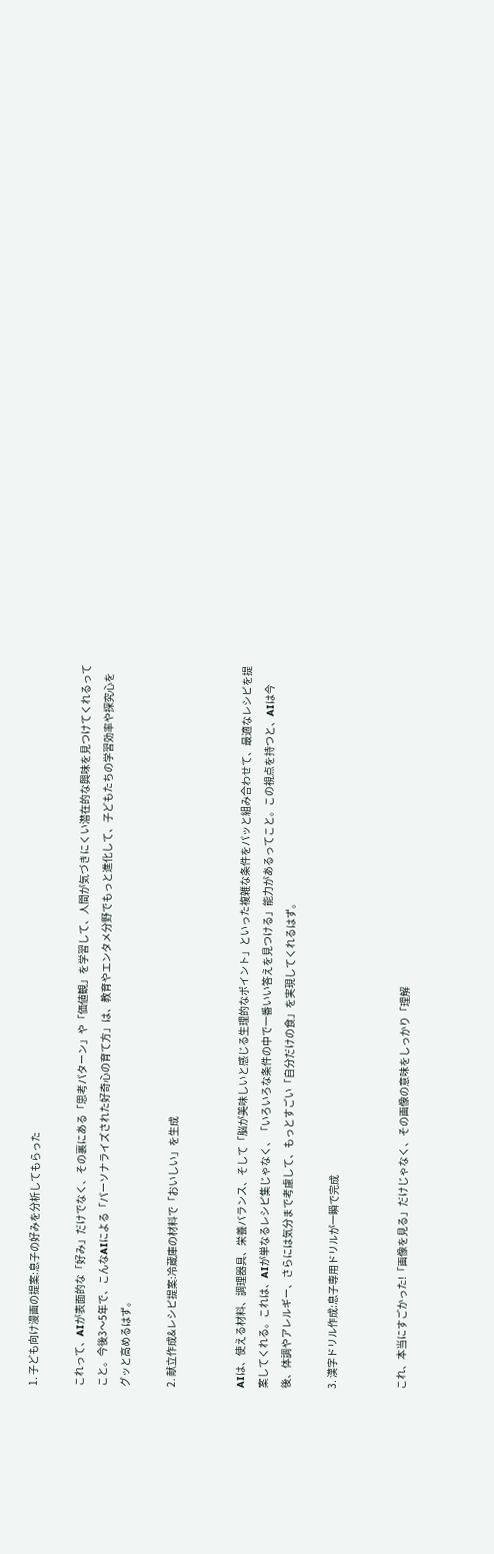1. 子ども向け漫画の提案:息子の好みを分析してもらった

これって、AIが表面的な「好み」だけでなく、その裏にある「思考パターン」や「価値観」を学習して、人間が気づきにくい潜在的な興味を見つけてくれるってこと。今後3〜5年で、こんなAIによる「パーソナライズされた好奇心の育て方」は、教育やエンタメ分野でもっと進化して、子どもたちの学習効率や探究心をグッと高めるはず。

2. 献立作成&レシピ提案:冷蔵庫の材料で「おいしい」を生成


AIは、使える材料、調理器具、栄養バランス、そして「脳が美味しいと感じる生理的なポイント」といった複雑な条件をパッと組み合わせて、最適なレシピを提案してくれる。これは、AIが単なるレシピ集じゃなく、「いろいろな条件の中で一番いい答えを見つける」能力があるってこと。この視点を持つと、AIは今後、体調やアレルギー、さらには気分まで考慮して、もっとすごい「自分だけの食」を実現してくれるはず。

3. 漢字ドリル作成:息子専用ドリルが一瞬で完成


これ、本当にすごかった!「画像を見る」だけじゃなく、その画像の意味をしっかり「理解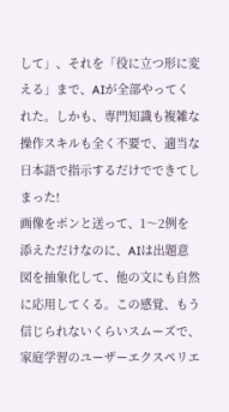して」、それを「役に立つ形に変える」まで、AIが全部やってくれた。しかも、専門知識も複雑な操作スキルも全く不要で、適当な日本語で指示するだけでできてしまった!
画像をポンと送って、1〜2例を添えただけなのに、AIは出題意図を抽象化して、他の文にも自然に応用してくる。この感覚、もう信じられないくらいスムーズで、家庭学習のユーザーエクスペリエ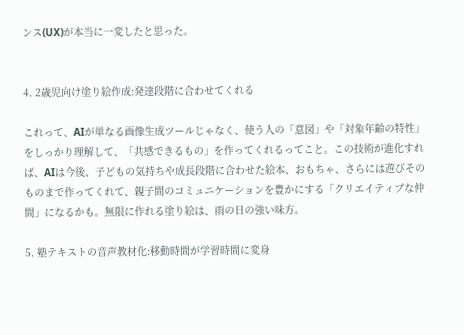ンス(UX)が本当に一変したと思った。


4. 2歳児向け塗り絵作成:発達段階に合わせてくれる

これって、AIが単なる画像生成ツールじゃなく、使う人の「意図」や「対象年齢の特性」をしっかり理解して、「共感できるもの」を作ってくれるってこと。この技術が進化すれば、AIは今後、子どもの気持ちや成長段階に合わせた絵本、おもちゃ、さらには遊びそのものまで作ってくれて、親子間のコミュニケーションを豊かにする「クリエイティブな仲間」になるかも。無限に作れる塗り絵は、雨の日の強い味方。

5. 塾テキストの音声教材化:移動時間が学習時間に変身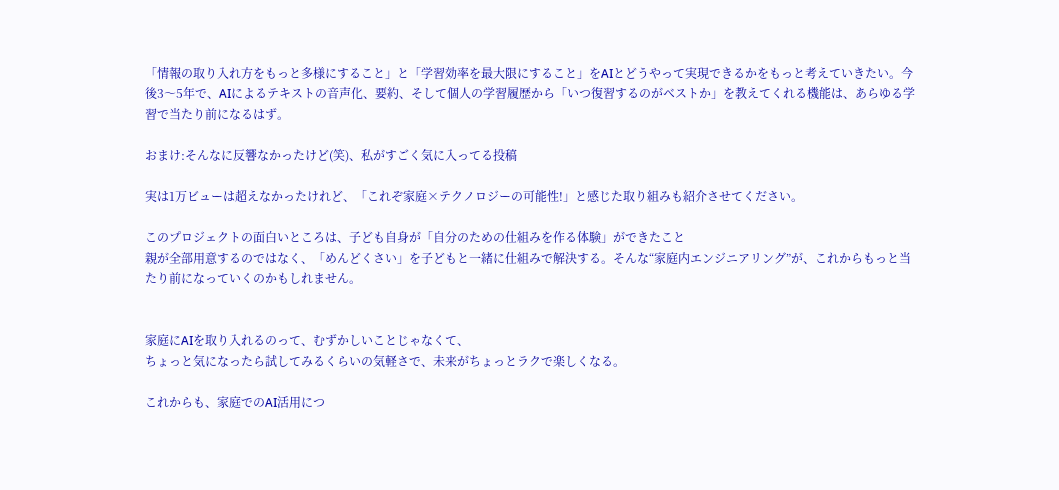「情報の取り入れ方をもっと多様にすること」と「学習効率を最大限にすること」をAIとどうやって実現できるかをもっと考えていきたい。今後3〜5年で、AIによるテキストの音声化、要約、そして個人の学習履歴から「いつ復習するのがベストか」を教えてくれる機能は、あらゆる学習で当たり前になるはず。

おまけ:そんなに反響なかったけど(笑)、私がすごく気に入ってる投稿

実は1万ビューは超えなかったけれど、「これぞ家庭×テクノロジーの可能性!」と感じた取り組みも紹介させてください。

このプロジェクトの面白いところは、子ども自身が「自分のための仕組みを作る体験」ができたこと
親が全部用意するのではなく、「めんどくさい」を子どもと一緒に仕組みで解決する。そんな“家庭内エンジニアリング”が、これからもっと当たり前になっていくのかもしれません。


家庭にAIを取り入れるのって、むずかしいことじゃなくて、
ちょっと気になったら試してみるくらいの気軽さで、未来がちょっとラクで楽しくなる。

これからも、家庭でのAI活用につ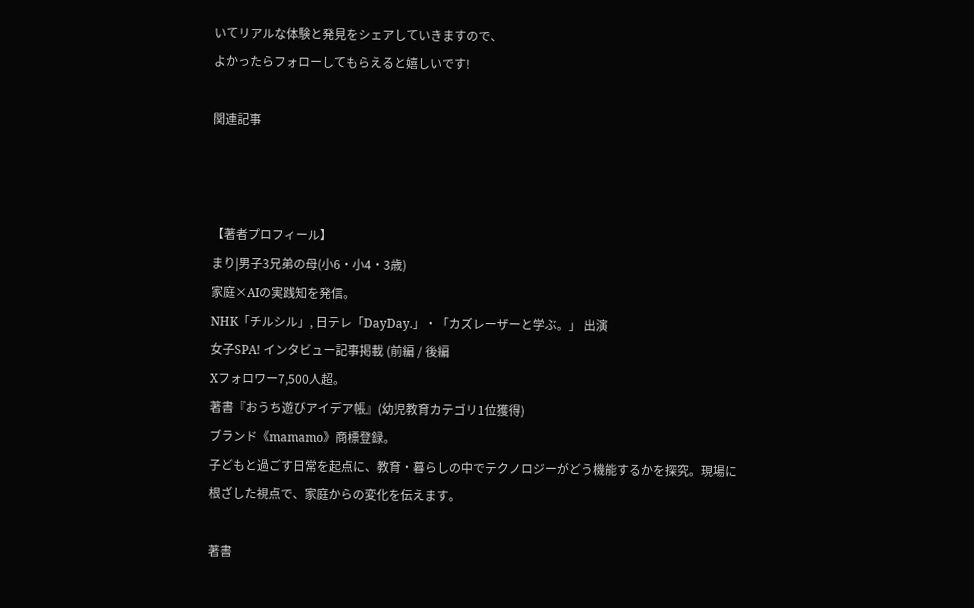いてリアルな体験と発見をシェアしていきますので、
よかったらフォローしてもらえると嬉しいです!

関連記事



【著者プロフィール】
まり|男子3兄弟の母(小6・小4・3歳)
家庭×AIの実践知を発信。
NHK「チルシル」, 日テレ「DayDay.」・「カズレーザーと学ぶ。」 出演
女子SPA! インタビュー記事掲載 (前編 / 後編
Xフォロワー7,500人超。
著書『おうち遊びアイデア帳』(幼児教育カテゴリ1位獲得)
ブランド《mamamo》商標登録。
子どもと過ごす日常を起点に、教育・暮らしの中でテクノロジーがどう機能するかを探究。現場に根ざした視点で、家庭からの変化を伝えます。

著書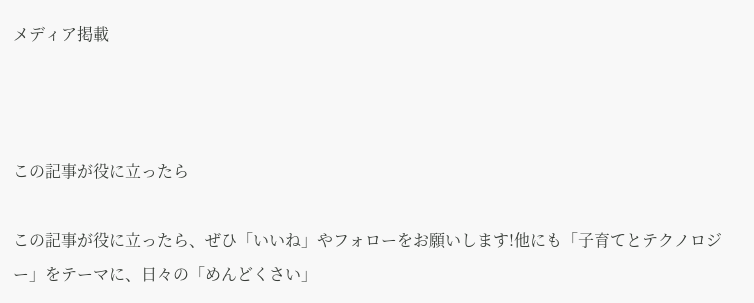メディア掲載



この記事が役に立ったら

この記事が役に立ったら、ぜひ「いいね」やフォローをお願いします!他にも「子育てとテクノロジー」をテーマに、日々の「めんどくさい」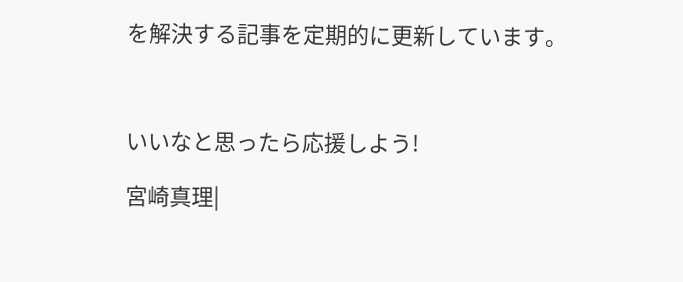を解決する記事を定期的に更新しています。



いいなと思ったら応援しよう!

宮崎真理|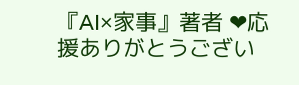『AI×家事』著者 ❤応援ありがとうござい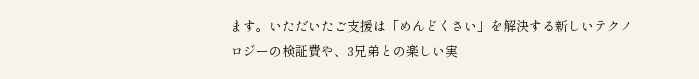ます。いただいたご支援は「めんどくさい」を解決する新しいテクノロジーの検証費や、3兄弟との楽しい実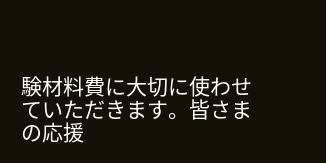験材料費に大切に使わせていただきます。皆さまの応援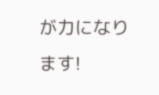が力になります!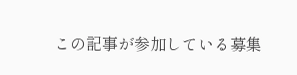この記事が参加している募集